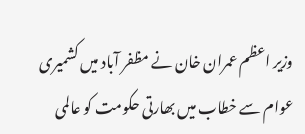وزیر اعظم عمران خان نے مظفر آباد میں کشمیری عوام سے خطاب میں بھارتی حکومت کو عالمی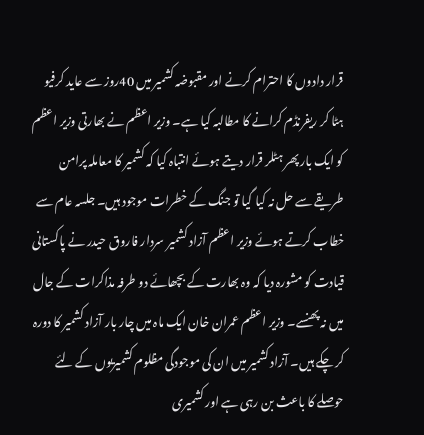قرار دادوں کا احترام کرنے اور مقبوضہ کشمیر میں 40روز سے عاید کرفیو ہٹا کر ریفرنڈم کرانے کا مطالبہ کیا ہے۔ وزیر اعظم نے بھارتی وزیر اعظم کو ایک بار پھر ہٹلر قرار دیتے ہوئے انتباہ کیا کہ کشمیر کا معاملہ پرامن طریقے سے حل نہ کیا گیا تو جنگ کے خطرات موجود ہیں۔ جلسہ عام سے خطاب کرتے ہوئے وزیر اعظم آزاد کشمیر سردار فاروق حیدر نے پاکستانی قیادت کو مشورہ دیا کہ وہ بھارت کے بچھائے دو طرفہ مذاکرات کے جال میں نہ پھنسے۔ وزیر اعظم عمران خان ایک ماہ میں چار بار آزاد کشمیر کا دورہ کر چکے ہیں۔ آزاد کشمیر میں ان کی موجودگی مظلوم کشمیریوں کے لئے حوصلے کا باعث بن رہی ہے اور کشمیری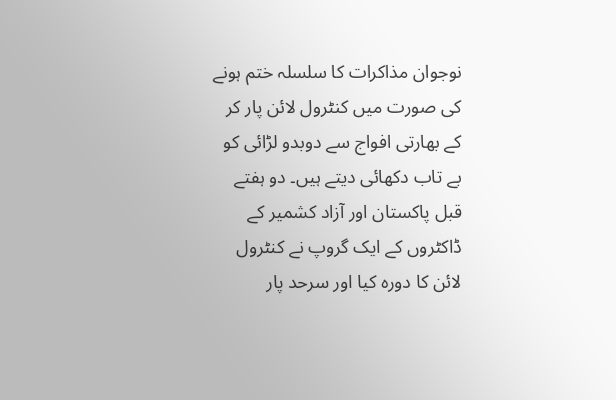نوجوان مذاکرات کا سلسلہ ختم ہونے کی صورت میں کنٹرول لائن پار کر کے بھارتی افواج سے دوبدو لڑائی کو بے تاب دکھائی دیتے ہیں۔ دو ہفتے قبل پاکستان اور آزاد کشمیر کے ڈاکٹروں کے ایک گروپ نے کنٹرول لائن کا دورہ کیا اور سرحد پار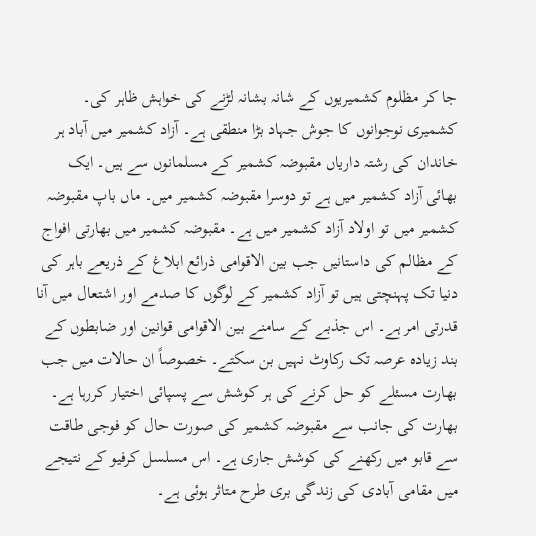جا کر مظلوم کشمیریوں کے شانہ بشانہ لڑنے کی خواہش ظاہر کی۔ کشمیری نوجوانوں کا جوش جہاد بڑا منطقی ہے۔ آزاد کشمیر میں آباد ہر خاندان کی رشتہ داریاں مقبوضہ کشمیر کے مسلمانوں سے ہیں۔ ایک بھائی آزاد کشمیر میں ہے تو دوسرا مقبوضہ کشمیر میں۔ ماں باپ مقبوضہ کشمیر میں تو اولاد آزاد کشمیر میں ہے۔ مقبوضہ کشمیر میں بھارتی افواج کے مظالم کی داستانیں جب بین الاقوامی ذرائع ابلاغ کے ذریعے باہر کی دنیا تک پہنچتی ہیں تو آزاد کشمیر کے لوگوں کا صدمے اور اشتعال میں آنا قدرتی امر ہے۔ اس جذبے کے سامنے بین الاقوامی قوانین اور ضابطوں کے بند زیادہ عرصہ تک رکاوٹ نہیں بن سکتے۔ خصوصاً ان حالات میں جب بھارت مسئلے کو حل کرنے کی ہر کوشش سے پسپائی اختیار کررہا ہے۔ بھارت کی جانب سے مقبوضہ کشمیر کی صورت حال کو فوجی طاقت سے قابو میں رکھنے کی کوشش جاری ہے۔ اس مسلسل کرفیو کے نتیجے میں مقامی آبادی کی زندگی بری طرح متاثر ہوئی ہے۔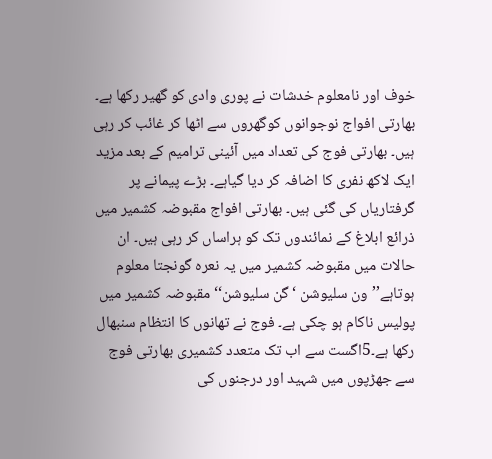خوف اور نامعلوم خدشات نے پوری وادی کو گھیر رکھا ہے۔ بھارتی افواج نوجوانوں کوگھروں سے اٹھا کر غائب کر رہی ہیں۔ بھارتی فوج کی تعداد میں آئینی ترامیم کے بعد مزید ایک لاکھ نفری کا اضافہ کر دیا گیاہے۔ بڑے پیمانے پر گرفتاریاں کی گئی ہیں۔ بھارتی افواج مقبوضہ کشمیر میں ذرائع ابلاغ کے نمائندوں تک کو ہراساں کر رہی ہیں۔ ان حالات میں مقبوضہ کشمیر میں یہ نعرہ گونجتا معلوم ہوتاہے’’ون سلیوشن ‘ گن سلیوشن‘‘ مقبوضہ کشمیر میں پولیس ناکام ہو چکی ہے۔ فوج نے تھانوں کا انتظام سنبھال رکھا ہے۔5اگست سے اب تک متعدد کشمیری بھارتی فوج سے جھڑپوں میں شہید اور درجنوں کی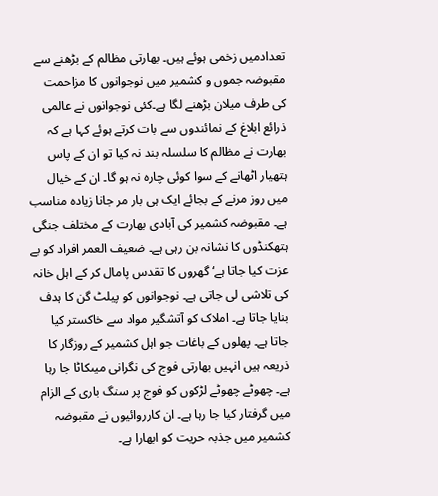تعدادمیں زخمی ہوئے ہیں۔ بھارتی مظالم کے بڑھنے سے مقبوضہ جموں و کشمیر میں نوجوانوں کا مزاحمت کی طرف میلان بڑھنے لگا ہے۔کئی نوجوانوں نے عالمی ذرائع ابلاغ کے نمائندوں سے بات کرتے ہوئے کہا ہے کہ بھارت نے مظالم کا سلسلہ بند نہ کیا تو ان کے پاس ہتھیار اٹھانے کے سوا کوئی چارہ نہ ہو گا۔ ان کے خیال میں روز مرنے کے بجائے ایک ہی بار مر جانا زیادہ مناسب ہے۔ مقبوضہ کشمیر کی آبادی بھارت کے مختلف جنگی ہتھکنڈوں کا نشانہ بن رہی ہے۔ ضعیف العمر افراد کو بے عزت کیا جاتا ہے‘ گھروں کا تقدس پامال کر کے اہل خانہ کی تلاشی لی جاتی ہے۔ نوجوانوں کو پیلٹ گن کا ہدف بنایا جاتا ہے۔ املاک کو آتشگیر مواد سے خاکستر کیا جاتا ہے۔ پھلوں کے باغات جو اہل کشمیر کے روزگار کا ذریعہ ہیں انہیں بھارتی فوج کی نگرانی میںکاٹا جا رہا ہے۔ چھوٹے چھوٹے لڑکوں کو فوج پر سنگ باری کے الزام میں گرفتار کیا جا رہا ہے۔ ان کارروائیوں نے مقبوضہ کشمیر میں جذبہ حریت کو ابھارا ہے۔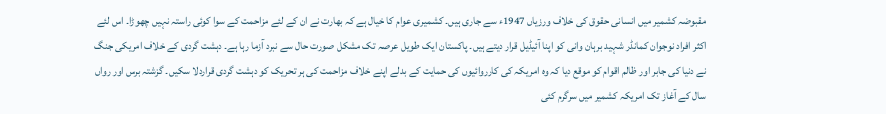مقبوضہ کشمیر میں انسانی حقوق کی خلاف ورزیاں 1947ء سے جاری ہیں۔ کشمیری عوام کا خیال ہے کہ بھارت نے ان کے لئے مزاحمت کے سوا کوئی راستہ نہیں چھوڑا۔ اس لئے اکثر افراد نوجوان کمانڈر شہید برہان وانی کو اپنا آئیڈیل قرار دیتے ہیں۔ پاکستان ایک طویل عرصہ تک مشکل صورت حال سے نبرد آزما رہا ہے۔ دہشت گردی کے خلاف امریکی جنگ نے دنیا کی جابر اور ظالم اقوام کو موقع دیا کہ وہ امریکہ کی کارروائیوں کی حمایت کے بدلے اپنے خلاف مزاحمت کی ہر تحریک کو دہشت گردی قراردلا سکیں۔ گزشتہ برس اور رواں سال کے آغاز تک امریکہ کشمیر میں سرگرم کئی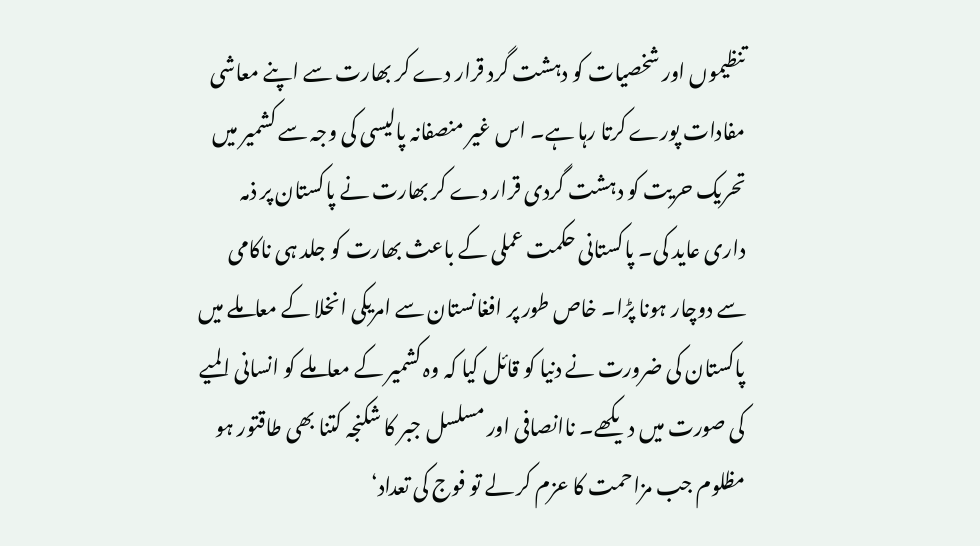تنظیموں اور شخصیات کو دہشت گرد قرار دے کر بھارت سے اپنے معاشی مفادات پورے کرتا رہا ہے۔ اس غیر منصفانہ پالیسی کی وجہ سے کشمیر میں تحریک حریت کو دہشت گردی قرار دے کر بھارت نے پاکستان پر ذمہ داری عاید کی۔ پاکستانی حکمت عملی کے باعث بھارت کو جلد ہی ناکامی سے دوچار ہونا پڑا۔ خاص طور پر افغانستان سے امریکی انخلا کے معاملے میں پاکستان کی ضرورت نے دنیا کو قائل کیا کہ وہ کشمیر کے معاملے کو انسانی المیے کی صورت میں دیکھے۔ ناانصافی اور مسلسل جبر کا شکنجہ کتنا بھی طاقتور ہو مظلوم جب مزاحمت کا عزم کر لے تو فوج کی تعداد‘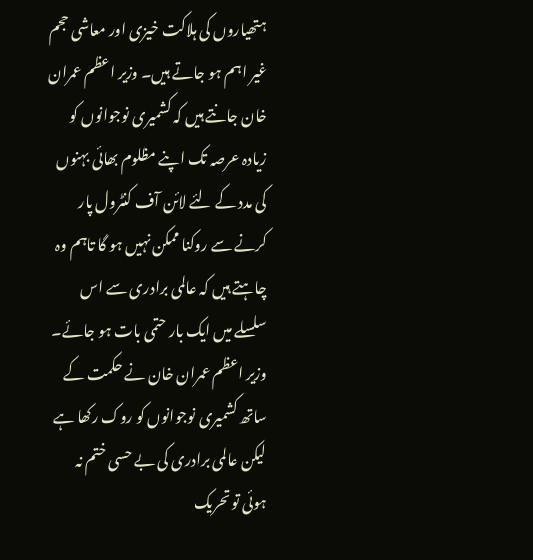ہتھیاروں کی ہلاکت خیزی اور معاشی حجم غیر اہم ہو جاتے ہیں۔ وزیر اعظم عمران خان جانتے ہیں کہ کشمیری نوجوانوں کو زیادہ عرصہ تک اپنے مظلوم بھائی بہنوں کی مدد کے لئے لائن آف کنٹرول پار کرنے سے روکنا ممکن نہیں ہو گا تاہم وہ چاہتے ہیں کہ عالمی برادری سے اس سلسلے میں ایک بار حتمی بات ہو جائے۔ وزیر اعظم عمران خان نے حکمت کے ساتھ کشمیری نوجوانوں کو روک رکھا ہے لیکن عالمی برادری کی بے حسی ختم نہ ہوئی تو تحریک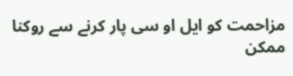مزاحمت کو ایل او سی پار کرنے سے روکنا ممکن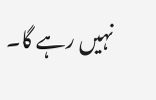نہیں رہے گا۔